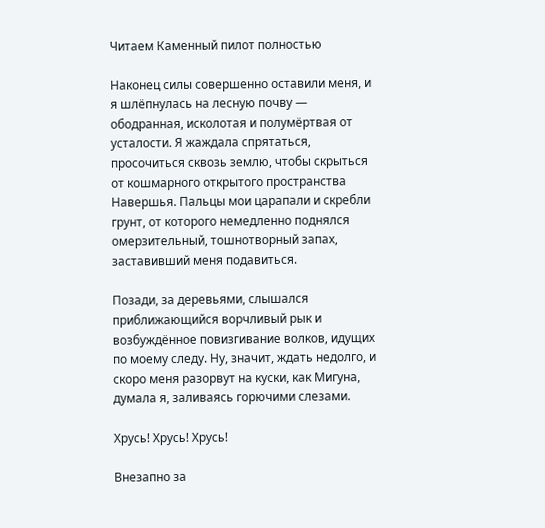Читаем Каменный пилот полностью

Наконец силы совершенно оставили меня, и я шлёпнулась на лесную почву — ободранная, исколотая и полумёртвая от усталости. Я жаждала спрятаться, просочиться сквозь землю, чтобы скрыться от кошмарного открытого пространства Навершья. Пальцы мои царапали и скребли грунт, от которого немедленно поднялся омерзительный, тошнотворный запах, заставивший меня подавиться.

Позади, за деревьями, слышался приближающийся ворчливый рык и возбуждённое повизгивание волков, идущих по моему следу. Ну, значит, ждать недолго, и скоро меня разорвут на куски, как Мигуна, думала я, заливаясь горючими слезами.

Хрусь! Хрусь! Хрусь!

Внезапно за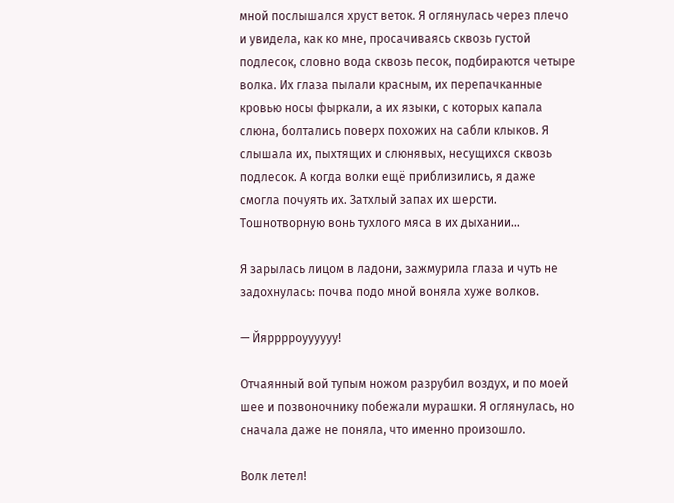мной послышался хруст веток. Я оглянулась через плечо и увидела, как ко мне, просачиваясь сквозь густой подлесок, словно вода сквозь песок, подбираются четыре волка. Их глаза пылали красным, их перепачканные кровью носы фыркали, а их языки, с которых капала слюна, болтались поверх похожих на сабли клыков. Я слышала их, пыхтящих и слюнявых, несущихся сквозь подлесок. А когда волки ещё приблизились, я даже смогла почуять их. Затхлый запах их шерсти. Тошнотворную вонь тухлого мяса в их дыхании…

Я зарылась лицом в ладони, зажмурила глаза и чуть не задохнулась: почва подо мной воняла хуже волков.

— Йярррроуууууу!

Отчаянный вой тупым ножом разрубил воздух, и по моей шее и позвоночнику побежали мурашки. Я оглянулась, но сначала даже не поняла, что именно произошло.

Волк летел!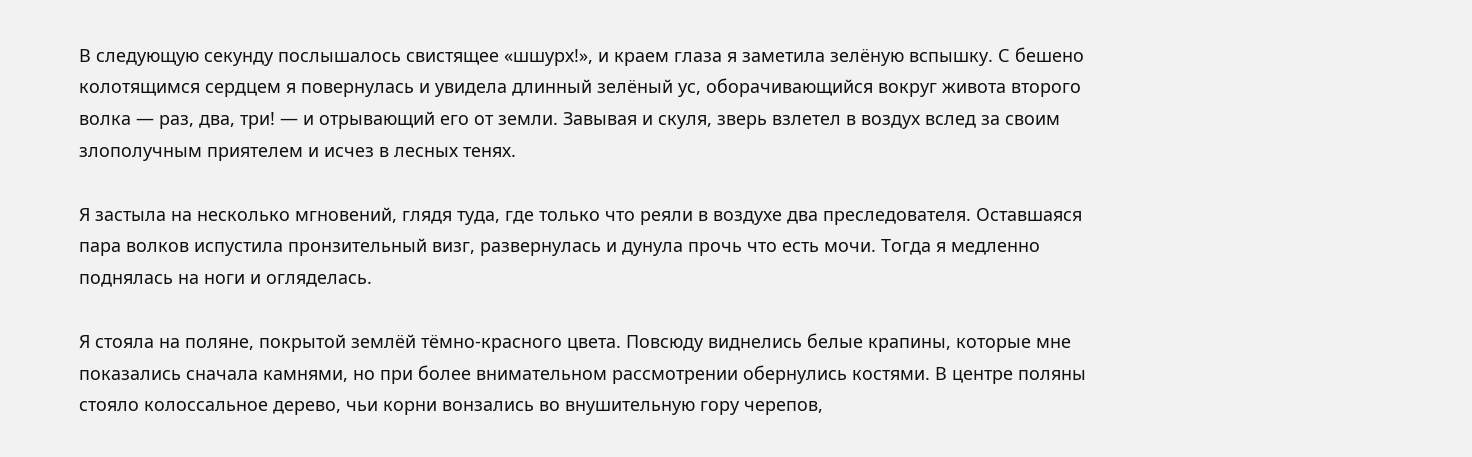В следующую секунду послышалось свистящее «шшурх!», и краем глаза я заметила зелёную вспышку. С бешено колотящимся сердцем я повернулась и увидела длинный зелёный ус, оборачивающийся вокруг живота второго волка — раз, два, три! — и отрывающий его от земли. Завывая и скуля, зверь взлетел в воздух вслед за своим злополучным приятелем и исчез в лесных тенях.

Я застыла на несколько мгновений, глядя туда, где только что реяли в воздухе два преследователя. Оставшаяся пара волков испустила пронзительный визг, развернулась и дунула прочь что есть мочи. Тогда я медленно поднялась на ноги и огляделась.

Я стояла на поляне, покрытой землёй тёмно-красного цвета. Повсюду виднелись белые крапины, которые мне показались сначала камнями, но при более внимательном рассмотрении обернулись костями. В центре поляны стояло колоссальное дерево, чьи корни вонзались во внушительную гору черепов,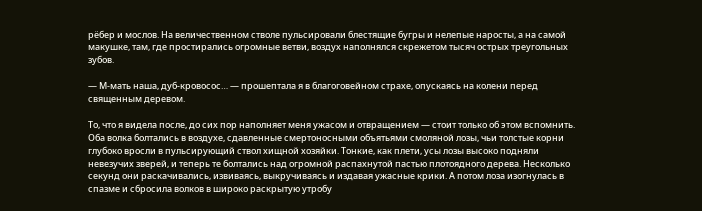рёбер и мослов. На величественном стволе пульсировали блестящие бугры и нелепые наросты, а на самой макушке, там, где простирались огромные ветви, воздух наполнялся скрежетом тысяч острых треугольных зубов.

— М-мать наша, дуб-кровосос… — прошептала я в благоговейном страхе, опускаясь на колени перед священным деревом.

То, что я видела после, до сих пор наполняет меня ужасом и отвращением — стоит только об этом вспомнить. Оба волка болтались в воздухе, сдавленные смертоносными объятьями смоляной лозы, чьи толстые корни глубоко вросли в пульсирующий ствол хищной хозяйки. Тонкие, как плети, усы лозы высоко подняли невезучих зверей, и теперь те болтались над огромной распахнутой пастью плотоядного дерева. Несколько секунд они раскачивались, извиваясь, выкручиваясь и издавая ужасные крики. А потом лоза изогнулась в спазме и сбросила волков в широко раскрытую утробу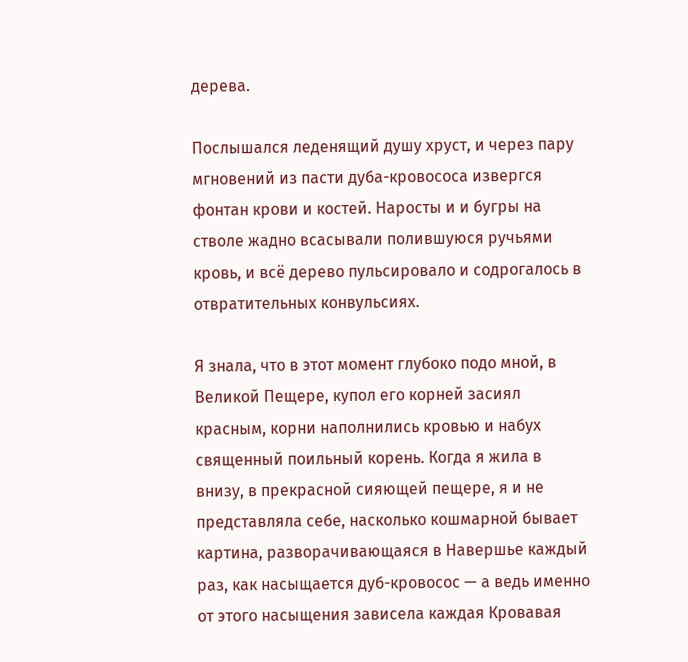дерева.

Послышался леденящий душу хруст, и через пару мгновений из пасти дуба-кровососа извергся фонтан крови и костей. Наросты и и бугры на стволе жадно всасывали полившуюся ручьями кровь, и всё дерево пульсировало и содрогалось в отвратительных конвульсиях.

Я знала, что в этот момент глубоко подо мной, в Великой Пещере, купол его корней засиял красным, корни наполнились кровью и набух священный поильный корень. Когда я жила в внизу, в прекрасной сияющей пещере, я и не представляла себе, насколько кошмарной бывает картина, разворачивающаяся в Навершье каждый раз, как насыщается дуб-кровосос — а ведь именно от этого насыщения зависела каждая Кровавая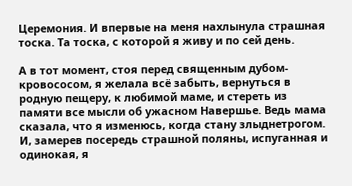Церемония. И впервые на меня нахлынула страшная тоска. Та тоска, с которой я живу и по сей день.

А в тот момент, стоя перед священным дубом-кровососом, я желала всё забыть, вернуться в родную пещеру, к любимой маме, и стереть из памяти все мысли об ужасном Навершье. Ведь мама сказала, что я изменюсь, когда стану злыднетрогом. И, замерев посередь страшной поляны, испуганная и одинокая, я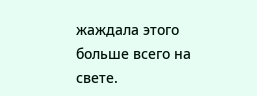жаждала этого больше всего на свете.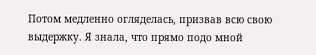Потом медленно огляделась, призвав всю свою выдержку. Я знала, что прямо подо мной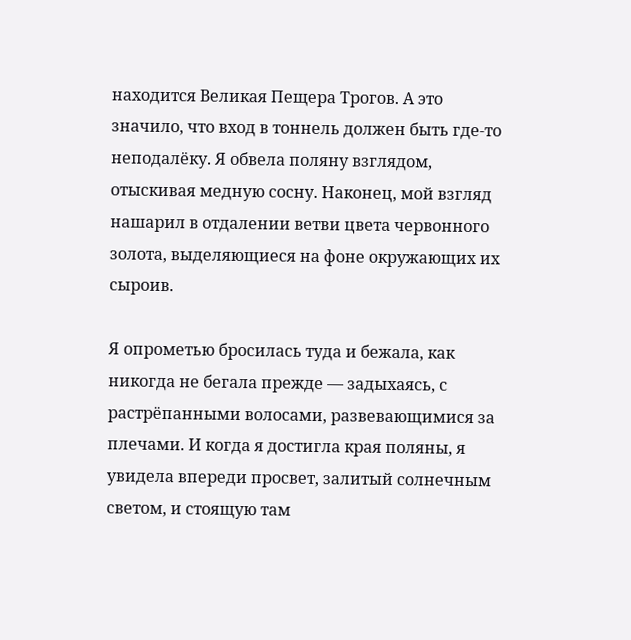находится Великая Пещера Трогов. А это значило, что вход в тоннель должен быть где-то неподалёку. Я обвела поляну взглядом, отыскивая медную сосну. Наконец, мой взгляд нашарил в отдалении ветви цвета червонного золота, выделяющиеся на фоне окружающих их сыроив.

Я опрометью бросилась туда и бежала, как никогда не бегала прежде — задыхаясь, с растрёпанными волосами, развевающимися за плечами. И когда я достигла края поляны, я увидела впереди просвет, залитый солнечным светом, и стоящую там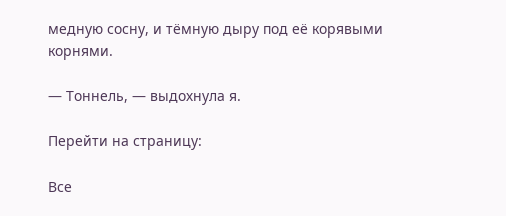медную сосну, и тёмную дыру под её корявыми корнями.

— Тоннель, — выдохнула я.

Перейти на страницу:

Все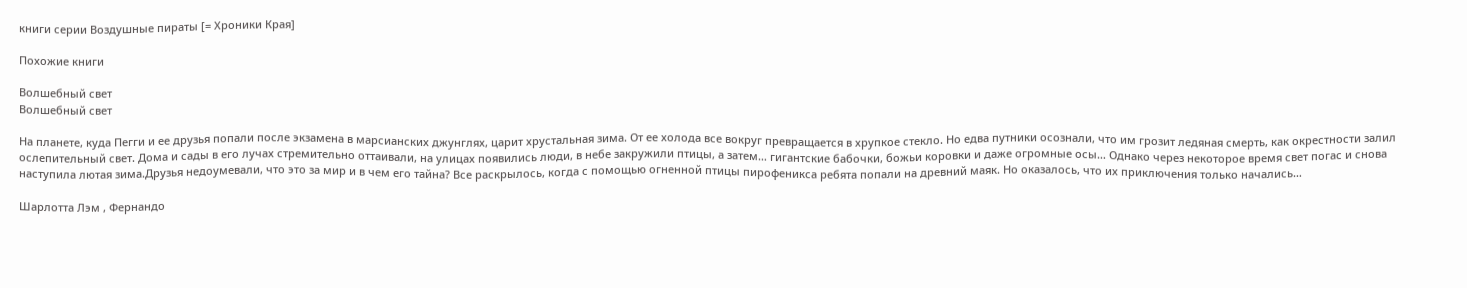книги серии Воздушные пираты [= Хроники Края]

Похожие книги

Волшебный свет
Волшебный свет

На планете, куда Пегги и ее друзья попали после экзамена в марсианских джунглях, царит хрустальная зима. От ее холода все вокруг превращается в хрупкое стекло. Но едва путники осознали, что им грозит ледяная смерть, как окрестности залил ослепительный свет. Дома и сады в его лучах стремительно оттаивали, на улицах появились люди, в небе закружили птицы, а затем… гигантские бабочки, божьи коровки и даже огромные осы… Однако через некоторое время свет погас и снова наступила лютая зима.Друзья недоумевали, что это за мир и в чем его тайна? Все раскрылось, когда с помощью огненной птицы пирофеникса ребята попали на древний маяк. Но оказалось, что их приключения только начались…

Шарлотта Лэм , Фернандо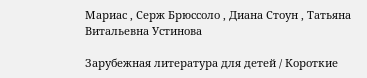Мариас , Серж Брюссоло , Диана Стоун , Татьяна Витальевна Устинова

Зарубежная литература для детей / Короткие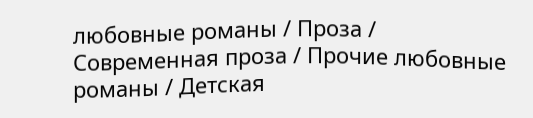любовные романы / Проза / Современная проза / Прочие любовные романы / Детская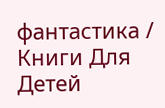фантастика / Книги Для Детей